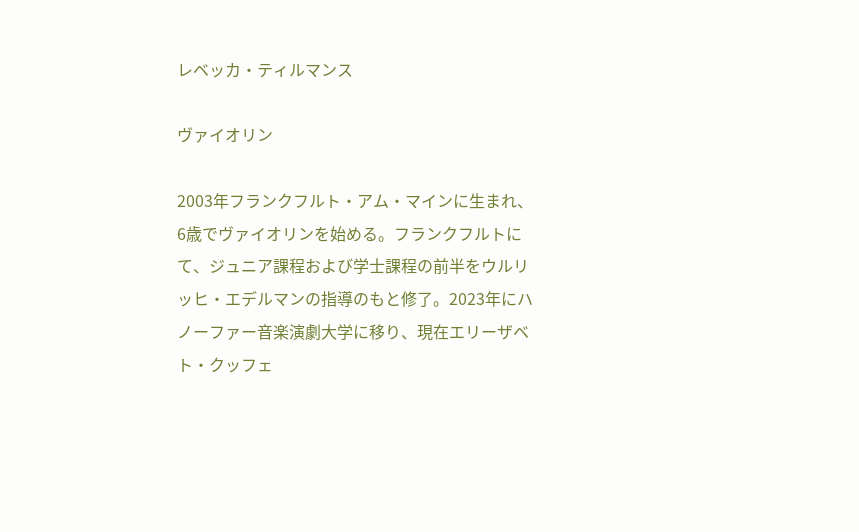レベッカ・ティルマンス

ヴァイオリン

2003年フランクフルト・アム・マインに生まれ、6歳でヴァイオリンを始める。フランクフルトにて、ジュニア課程および学士課程の前半をウルリッヒ・エデルマンの指導のもと修了。2023年にハノーファー音楽演劇大学に移り、現在エリーザベト・クッフェ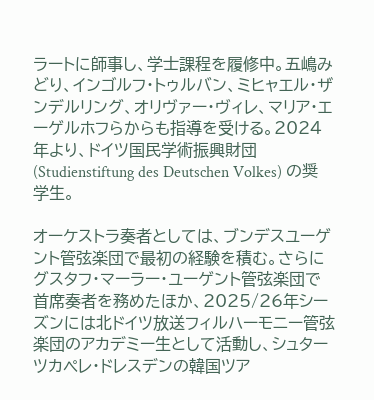ラートに師事し、学士課程を履修中。五嶋みどり、インゴルフ・トゥルバン、ミヒャエル・ザンデルリング、オリヴァー・ヴィレ、マリア・エーゲルホフらからも指導を受ける。2024年より、ドイツ国民学術振興財団 (Studienstiftung des Deutschen Volkes) の奨学生。

オーケストラ奏者としては、ブンデスユーゲント管弦楽団で最初の経験を積む。さらにグスタフ・マーラー・ユーゲント管弦楽団で首席奏者を務めたほか、2025/26年シーズンには北ドイツ放送フィルハーモニー管弦楽団のアカデミー生として活動し、シュターツカペレ・ドレスデンの韓国ツア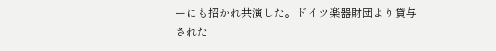ーにも招かれ共演した。ドイツ楽器財団より貸与された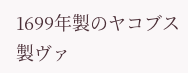1699年製のヤコブス製ヴァ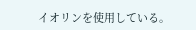イオリンを使用している。